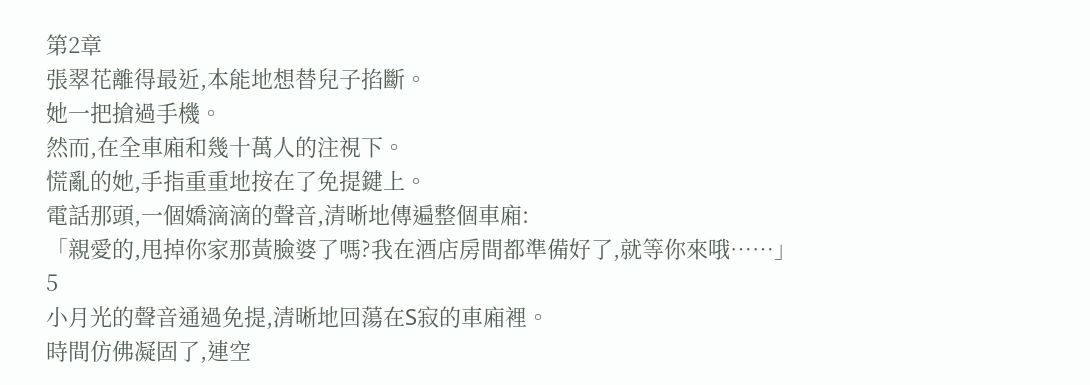第2章
張翠花離得最近,本能地想替兒子掐斷。
她一把搶過手機。
然而,在全車廂和幾十萬人的注視下。
慌亂的她,手指重重地按在了免提鍵上。
電話那頭,一個嬌滴滴的聲音,清晰地傳遍整個車廂:
「親愛的,甩掉你家那黃臉婆了嗎?我在酒店房間都準備好了,就等你來哦……」
5
小月光的聲音通過免提,清晰地回蕩在S寂的車廂裡。
時間仿佛凝固了,連空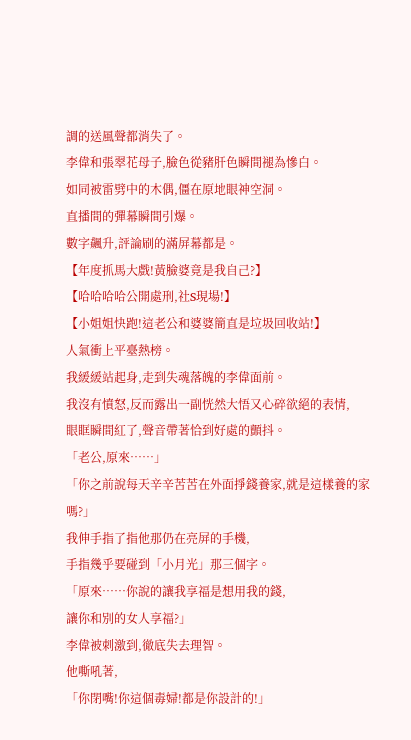調的送風聲都消失了。
李偉和張翠花母子,臉色從豬肝色瞬間褪為慘白。
如同被雷劈中的木偶,僵在原地眼神空洞。
直播間的彈幕瞬間引爆。
數字飆升,評論刷的滿屏幕都是。
【年度抓馬大戲!黃臉婆竟是我自己?】
【哈哈哈哈公開處刑,社S現場!】
【小姐姐快跑!這老公和婆婆簡直是垃圾回收站!】
人氣衝上平臺熱榜。
我緩緩站起身,走到失魂落魄的李偉面前。
我沒有憤怒,反而露出一副恍然大悟又心碎欲絕的表情,
眼眶瞬間紅了,聲音帶著恰到好處的顫抖。
「老公,原來……」
「你之前說每天辛辛苦苦在外面掙錢養家,就是這樣養的家嗎?」
我伸手指了指他那仍在亮屏的手機,
手指幾乎要碰到「小月光」那三個字。
「原來……你說的讓我享福是想用我的錢,
讓你和別的女人享福?」
李偉被刺激到,徹底失去理智。
他嘶吼著,
「你閉嘴!你這個毒婦!都是你設計的!」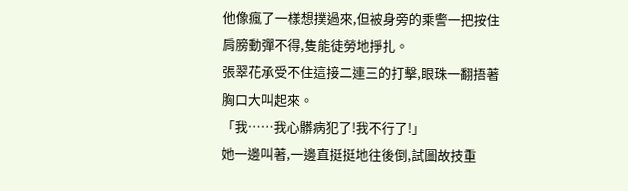他像瘋了一樣想撲過來,但被身旁的乘警一把按住肩膀動彈不得,隻能徒勞地掙扎。
張翠花承受不住這接二連三的打擊,眼珠一翻捂著胸口大叫起來。
「我……我心髒病犯了!我不行了!」
她一邊叫著,一邊直挺挺地往後倒,試圖故技重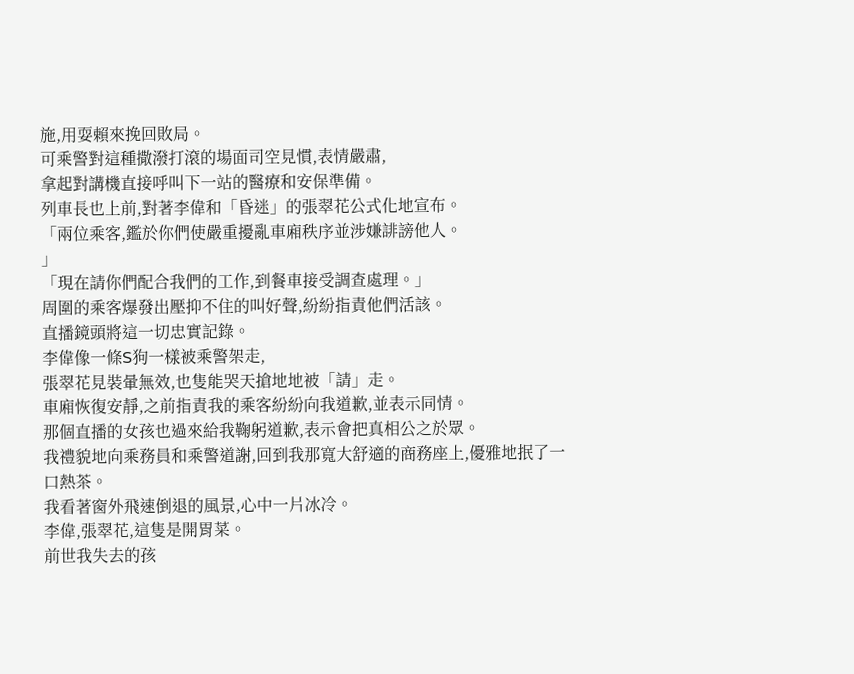施,用耍賴來挽回敗局。
可乘警對這種撒潑打滾的場面司空見慣,表情嚴肅,
拿起對講機直接呼叫下一站的醫療和安保準備。
列車長也上前,對著李偉和「昏迷」的張翠花公式化地宣布。
「兩位乘客,鑑於你們使嚴重擾亂車廂秩序並涉嫌誹謗他人。
」
「現在請你們配合我們的工作,到餐車接受調查處理。」
周圍的乘客爆發出壓抑不住的叫好聲,紛紛指責他們活該。
直播鏡頭將這一切忠實記錄。
李偉像一條S狗一樣被乘警架走,
張翠花見裝暈無效,也隻能哭天搶地地被「請」走。
車廂恢復安靜,之前指責我的乘客紛紛向我道歉,並表示同情。
那個直播的女孩也過來給我鞠躬道歉,表示會把真相公之於眾。
我禮貌地向乘務員和乘警道謝,回到我那寬大舒適的商務座上,優雅地抿了一口熱茶。
我看著窗外飛速倒退的風景,心中一片冰冷。
李偉,張翠花,這隻是開胃菜。
前世我失去的孩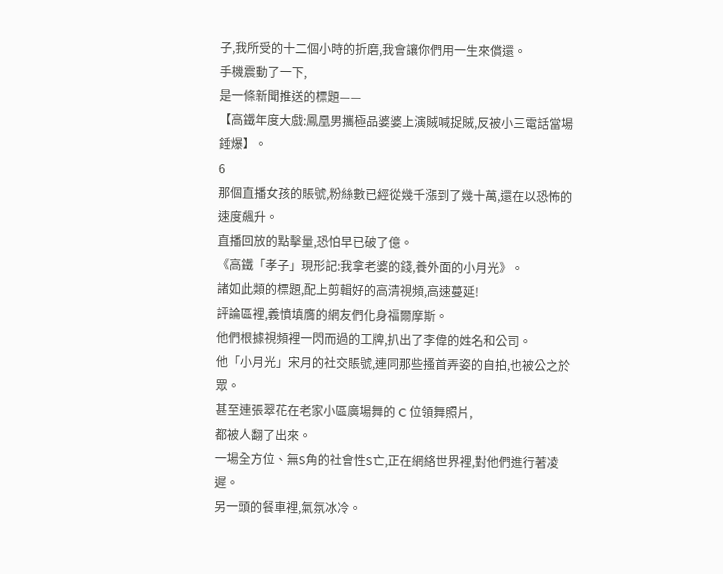子,我所受的十二個小時的折磨,我會讓你們用一生來償還。
手機震動了一下,
是一條新聞推送的標題——
【高鐵年度大戲:鳳凰男攜極品婆婆上演賊喊捉賊,反被小三電話當場錘爆】。
6
那個直播女孩的賬號,粉絲數已經從幾千漲到了幾十萬,還在以恐怖的速度飆升。
直播回放的點擊量,恐怕早已破了億。
《高鐵「孝子」現形記:我拿老婆的錢,養外面的小月光》。
諸如此類的標題,配上剪輯好的高清視頻,高速蔓延!
評論區裡,義憤填膺的網友們化身福爾摩斯。
他們根據視頻裡一閃而過的工牌,扒出了李偉的姓名和公司。
他「小月光」宋月的社交賬號,連同那些搔首弄姿的自拍,也被公之於眾。
甚至連張翠花在老家小區廣場舞的 C 位領舞照片,
都被人翻了出來。
一場全方位、無S角的社會性S亡,正在網絡世界裡,對他們進行著凌遲。
另一頭的餐車裡,氣氛冰冷。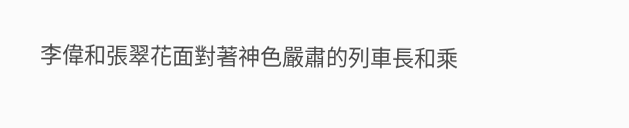李偉和張翠花面對著神色嚴肅的列車長和乘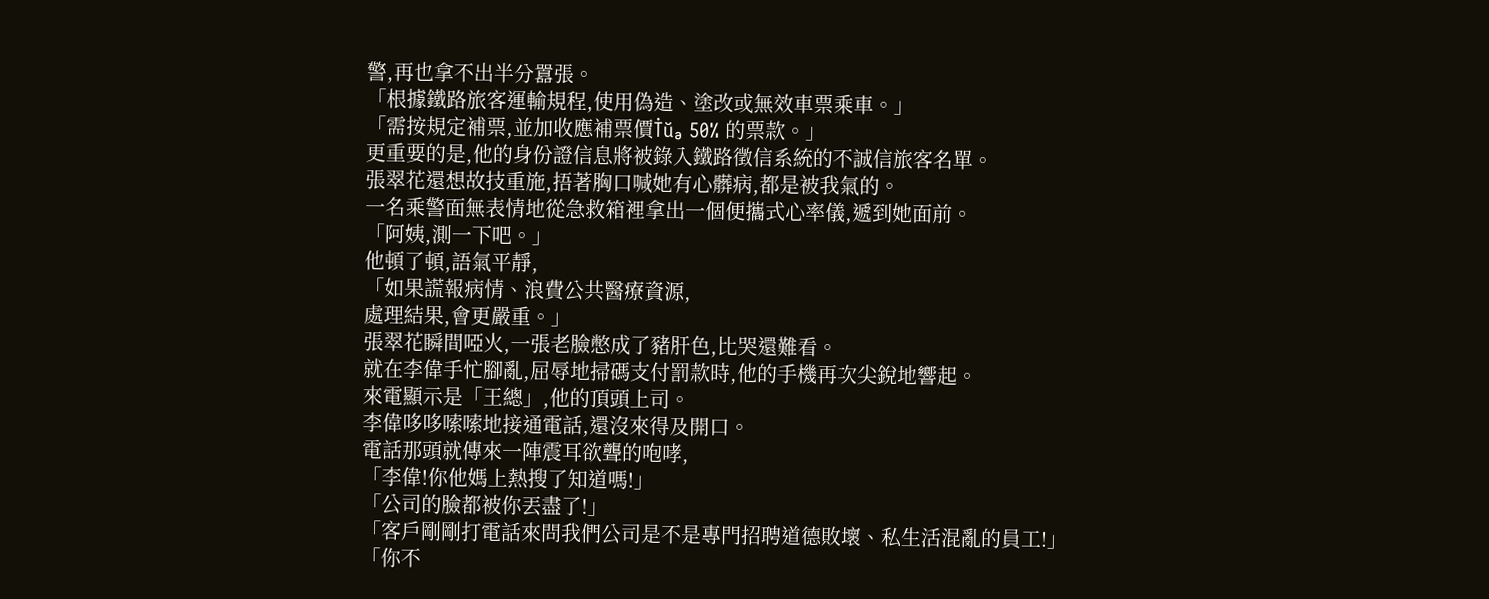警,再也拿不出半分囂張。
「根據鐵路旅客運輸規程,使用偽造、塗改或無效車票乘車。」
「需按規定補票,並加收應補票價Ṫŭₔ 50% 的票款。」
更重要的是,他的身份證信息將被錄入鐵路徵信系統的不誠信旅客名單。
張翠花還想故技重施,捂著胸口喊她有心髒病,都是被我氣的。
一名乘警面無表情地從急救箱裡拿出一個便攜式心率儀,遞到她面前。
「阿姨,測一下吧。」
他頓了頓,語氣平靜,
「如果謊報病情、浪費公共醫療資源,
處理結果,會更嚴重。」
張翠花瞬間啞火,一張老臉憋成了豬肝色,比哭還難看。
就在李偉手忙腳亂,屈辱地掃碼支付罰款時,他的手機再次尖銳地響起。
來電顯示是「王總」,他的頂頭上司。
李偉哆哆嗦嗦地接通電話,還沒來得及開口。
電話那頭就傳來一陣震耳欲聾的咆哮,
「李偉!你他媽上熱搜了知道嗎!」
「公司的臉都被你丟盡了!」
「客戶剛剛打電話來問我們公司是不是專門招聘道德敗壞、私生活混亂的員工!」
「你不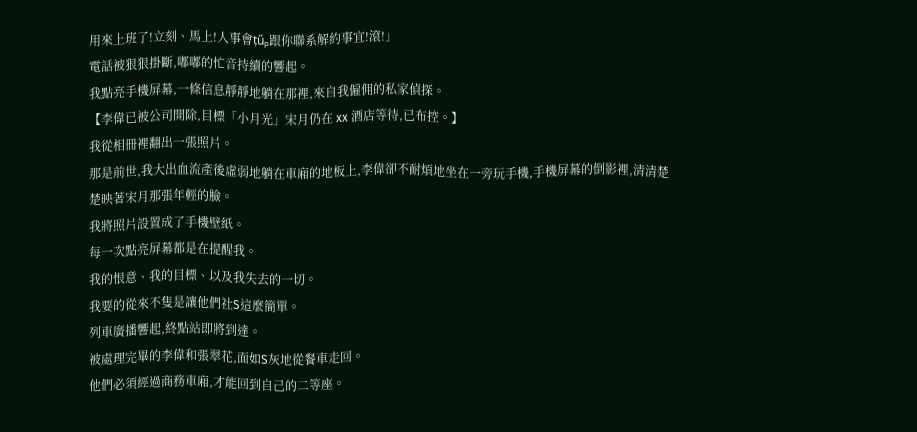用來上班了!立刻、馬上!人事會ṭűₚ跟你聯系解約事宜!滾!」
電話被狠狠掛斷,嘟嘟的忙音持續的響起。
我點亮手機屏幕,一條信息靜靜地躺在那裡,來自我僱佣的私家偵探。
【李偉已被公司開除,目標「小月光」宋月仍在 xx 酒店等待,已布控。】
我從相冊裡翻出一張照片。
那是前世,我大出血流產後虛弱地躺在車廂的地板上,李偉卻不耐煩地坐在一旁玩手機,手機屏幕的倒影裡,清清楚楚映著宋月那張年輕的臉。
我將照片設置成了手機壁紙。
每一次點亮屏幕都是在提醒我。
我的恨意、我的目標、以及我失去的一切。
我要的從來不隻是讓他們社S這麼簡單。
列車廣播響起,終點站即將到達。
被處理完畢的李偉和張翠花,面如S灰地從餐車走回。
他們必須經過商務車廂,才能回到自己的二等座。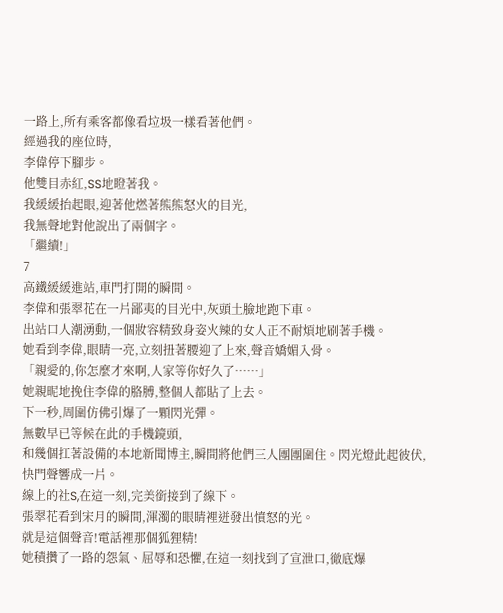一路上,所有乘客都像看垃圾一樣看著他們。
經過我的座位時,
李偉停下腳步。
他雙目赤紅,SS地瞪著我。
我緩緩抬起眼,迎著他燃著熊熊怒火的目光,
我無聲地對他說出了兩個字。
「繼續!」
7
高鐵緩緩進站,車門打開的瞬間。
李偉和張翠花在一片鄙夷的目光中,灰頭土臉地跑下車。
出站口人潮湧動,一個妝容精致身姿火辣的女人正不耐煩地刷著手機。
她看到李偉,眼睛一亮,立刻扭著腰迎了上來,聲音嬌媚入骨。
「親愛的,你怎麼才來啊,人家等你好久了……」
她親昵地挽住李偉的胳膊,整個人都貼了上去。
下一秒,周圍仿佛引爆了一顆閃光彈。
無數早已等候在此的手機鏡頭,
和幾個扛著設備的本地新聞博主,瞬間將他們三人團團圍住。閃光燈此起彼伏,快門聲響成一片。
線上的社S,在這一刻,完美銜接到了線下。
張翠花看到宋月的瞬間,渾濁的眼睛裡迸發出憤怒的光。
就是這個聲音!電話裡那個狐狸精!
她積攢了一路的怨氣、屈辱和恐懼,在這一刻找到了宣泄口,徹底爆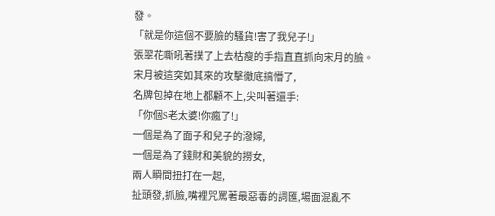發。
「就是你這個不要臉的騷貨!害了我兒子!」
張翠花嘶吼著撲了上去枯瘦的手指直直抓向宋月的臉。
宋月被這突如其來的攻擊徹底搞懵了,
名牌包掉在地上都顧不上,尖叫著還手:
「你個S老太婆!你瘋了!」
一個是為了面子和兒子的潑婦,
一個是為了錢財和美貌的撈女,
兩人瞬間扭打在一起,
扯頭發,抓臉,嘴裡咒罵著最惡毒的詞匯,場面混亂不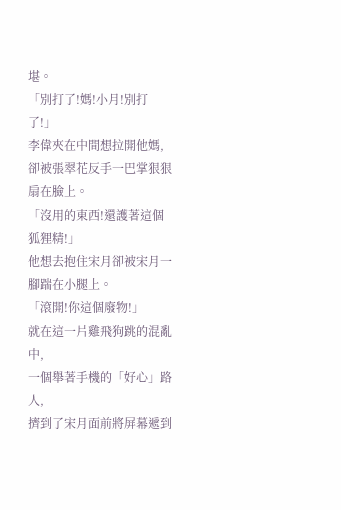堪。
「別打了!媽!小月!別打了!」
李偉夾在中間想拉開他媽,卻被張翠花反手一巴掌狠狠扇在臉上。
「沒用的東西!還護著這個狐狸精!」
他想去抱住宋月卻被宋月一腳踹在小腿上。
「滾開!你這個廢物!」
就在這一片雞飛狗跳的混亂中,
一個舉著手機的「好心」路人,
擠到了宋月面前將屏幕遞到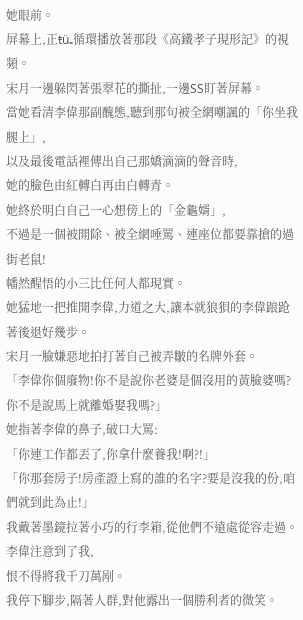她眼前。
屏幕上,正ŧü₌循環播放著那段《高鐵孝子現形記》的視頻。
宋月一邊躲閃著張翠花的撕扯,一邊SS盯著屏幕。
當她看清李偉那副醜態,聽到那句被全網嘲諷的「你坐我腿上」,
以及最後電話裡傳出自己那嬌滴滴的聲音時,
她的臉色由紅轉白再由白轉青。
她終於明白自己一心想傍上的「金龜婿」,
不過是一個被開除、被全網唾罵、連座位都要靠搶的過街老鼠!
幡然醒悟的小三比任何人都現實。
她猛地一把推開李偉,力道之大,讓本就狼狽的李偉踉跄著後退好幾步。
宋月一臉嫌惡地拍打著自己被弄皺的名牌外套。
「李偉你個廢物!你不是說你老婆是個沒用的黃臉婆嗎?你不是說馬上就離婚娶我嗎?」
她指著李偉的鼻子,破口大罵:
「你連工作都丟了,你拿什麼養我!啊?!」
「你那套房子!房產證上寫的誰的名字?要是沒我的份,咱們就到此為止!」
我戴著墨鏡拉著小巧的行李箱,從他們不遠處從容走過。
李偉注意到了我,
恨不得將我千刀萬剐。
我停下腳步,隔著人群,對他露出一個勝利者的微笑。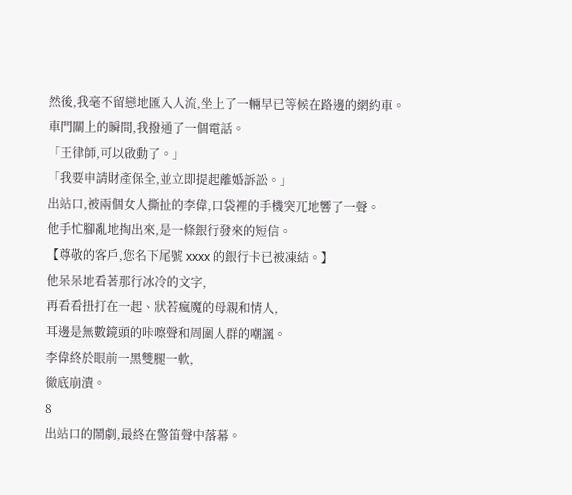然後,我毫不留戀地匯入人流,坐上了一輛早已等候在路邊的網約車。
車門關上的瞬間,我撥通了一個電話。
「王律師,可以啟動了。」
「我要申請財產保全,並立即提起離婚訴訟。」
出站口,被兩個女人撕扯的李偉,口袋裡的手機突兀地響了一聲。
他手忙腳亂地掏出來,是一條銀行發來的短信。
【尊敬的客戶,您名下尾號 xxxx 的銀行卡已被凍結。】
他呆呆地看著那行冰冷的文字,
再看看扭打在一起、狀若瘋魔的母親和情人,
耳邊是無數鏡頭的咔嚓聲和周圍人群的嘲諷。
李偉終於眼前一黑雙腿一軟,
徹底崩潰。
8
出站口的鬧劇,最終在警笛聲中落幕。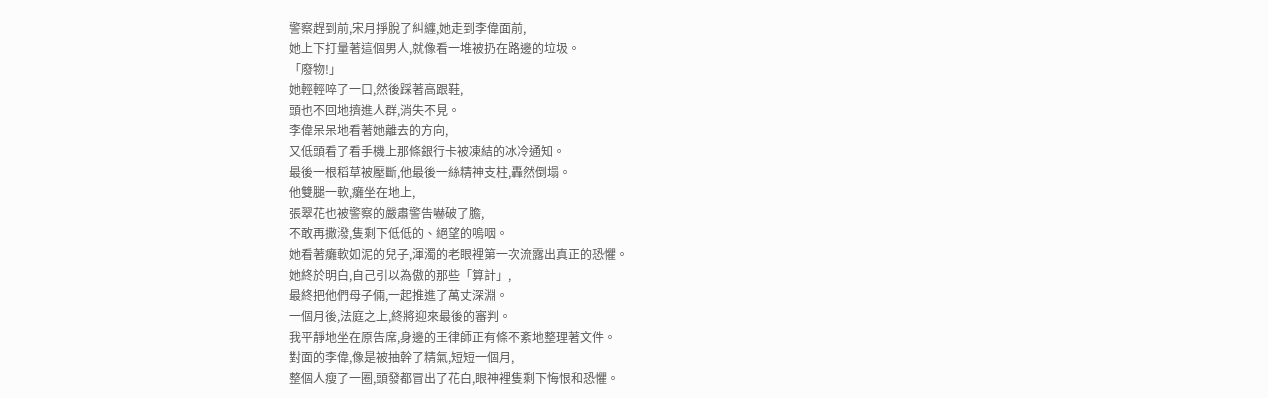警察趕到前,宋月掙脫了糾纏,她走到李偉面前,
她上下打量著這個男人,就像看一堆被扔在路邊的垃圾。
「廢物!」
她輕輕啐了一口,然後踩著高跟鞋,
頭也不回地擠進人群,消失不見。
李偉呆呆地看著她離去的方向,
又低頭看了看手機上那條銀行卡被凍結的冰冷通知。
最後一根稻草被壓斷,他最後一絲精神支柱,轟然倒塌。
他雙腿一軟,癱坐在地上,
張翠花也被警察的嚴肅警告嚇破了膽,
不敢再撒潑,隻剩下低低的、絕望的嗚咽。
她看著癱軟如泥的兒子,渾濁的老眼裡第一次流露出真正的恐懼。
她終於明白,自己引以為傲的那些「算計」,
最終把他們母子倆,一起推進了萬丈深淵。
一個月後,法庭之上,終將迎來最後的審判。
我平靜地坐在原告席,身邊的王律師正有條不紊地整理著文件。
對面的李偉,像是被抽幹了精氣,短短一個月,
整個人瘦了一圈,頭發都冒出了花白,眼神裡隻剩下悔恨和恐懼。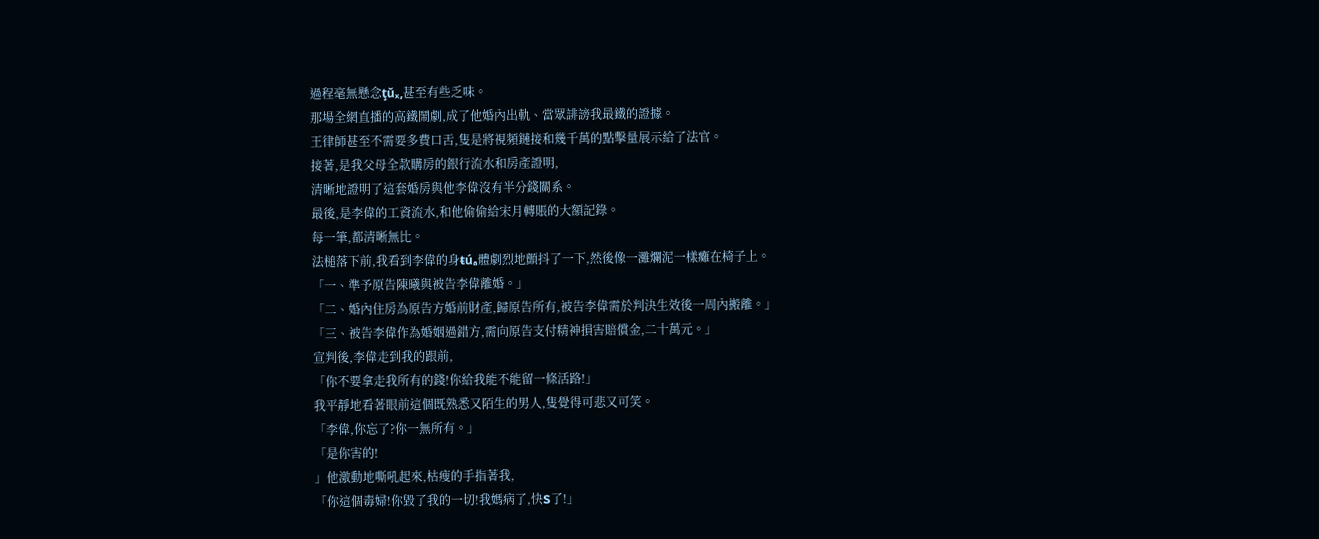過程毫無懸念ţŭₓ,甚至有些乏味。
那場全網直播的高鐵鬧劇,成了他婚內出軌、當眾誹謗我最鐵的證據。
王律師甚至不需要多費口舌,隻是將視頻鏈接和幾千萬的點擊量展示給了法官。
接著,是我父母全款購房的銀行流水和房產證明,
清晰地證明了這套婚房與他李偉沒有半分錢關系。
最後,是李偉的工資流水,和他偷偷給宋月轉賬的大額記錄。
每一筆,都清晰無比。
法槌落下前,我看到李偉的身ŧúₐ體劇烈地顫抖了一下,然後像一灘爛泥一樣癱在椅子上。
「一、準予原告陳曦與被告李偉離婚。」
「二、婚內住房為原告方婚前財產,歸原告所有,被告李偉需於判決生效後一周內搬離。」
「三、被告李偉作為婚姻過錯方,需向原告支付精神損害賠償金,二十萬元。」
宣判後,李偉走到我的跟前,
「你不要拿走我所有的錢!你給我能不能留一條活路!」
我平靜地看著眼前這個既熟悉又陌生的男人,隻覺得可悲又可笑。
「李偉,你忘了?你一無所有。」
「是你害的!
」他激動地嘶吼起來,枯瘦的手指著我,
「你這個毒婦!你毀了我的一切!我媽病了,快S了!」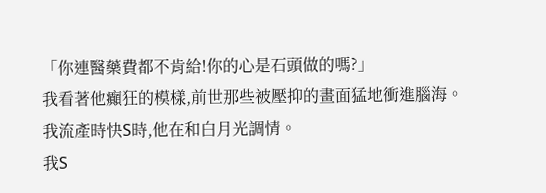「你連醫藥費都不肯給!你的心是石頭做的嗎?」
我看著他癲狂的模樣,前世那些被壓抑的畫面猛地衝進腦海。
我流產時快S時,他在和白月光調情。
我S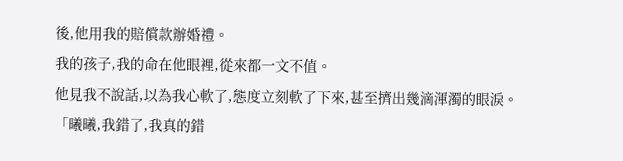後,他用我的賠償款辦婚禮。
我的孩子,我的命在他眼裡,從來都一文不值。
他見我不說話,以為我心軟了,態度立刻軟了下來,甚至擠出幾滴渾濁的眼淚。
「曦曦,我錯了,我真的錯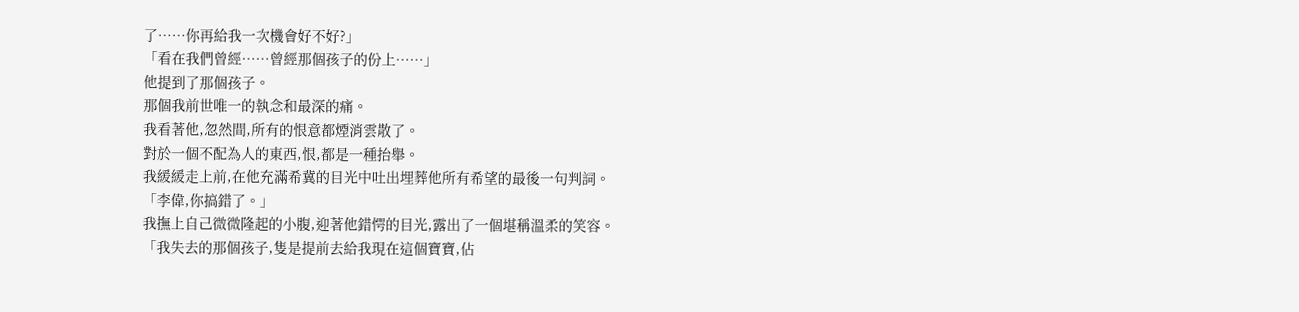了……你再給我一次機會好不好?」
「看在我們曾經……曾經那個孩子的份上……」
他提到了那個孩子。
那個我前世唯一的執念和最深的痛。
我看著他,忽然間,所有的恨意都煙消雲散了。
對於一個不配為人的東西,恨,都是一種抬舉。
我緩緩走上前,在他充滿希冀的目光中吐出埋葬他所有希望的最後一句判詞。
「李偉,你搞錯了。」
我撫上自己微微隆起的小腹,迎著他錯愕的目光,露出了一個堪稱溫柔的笑容。
「我失去的那個孩子,隻是提前去給我現在這個寶寶,佔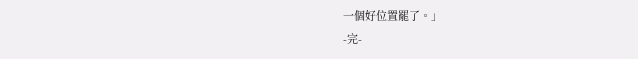一個好位置罷了。」
-完-